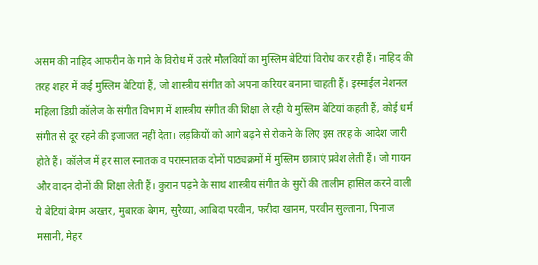असम की नाहिद आफरीन के गाने के विरोध में उतरे मौलवियों का मुस्लिम बेटियां विरोध कर रही हैं। नाहिद की तरह शहर में कई मुस्लिम बेटियां हैं, जो शास्त्रीय संगीत को अपना करियर बनाना चाहती हैं। इस्माईल नेशनल महिला डिग्री कॉलेज के संगीत विभाग में शास्त्रीय संगीत की शिक्षा ले रही ये मुस्लिम बेटियां कहती हैं, कोई धर्म संगीत से दूर रहने की इजाजत नहीं देता। लड़कियों को आगे बढ़ने से रोकने के लिए इस तरह के आदेश जारी होते हैं। कॉलेज में हर साल स्नातक व परास्नातक दोनों पाठ्यक्रमों में मुस्लिम छात्राएं प्रवेश लेती हैं। जो गायन और वादन दोनों की शिक्षा लेती हैं। कुरान पढ़ने के साथ शास्त्रीय संगीत के सुरों की तालीम हासिल करने वाली ये बेटियां बेगम अख्तर, मुबारक बेगम, सुरैय्या, आबिदा परवीन, फरीदा खानम, परवीन सुल्ताना, पिनाज मसानी, मेहर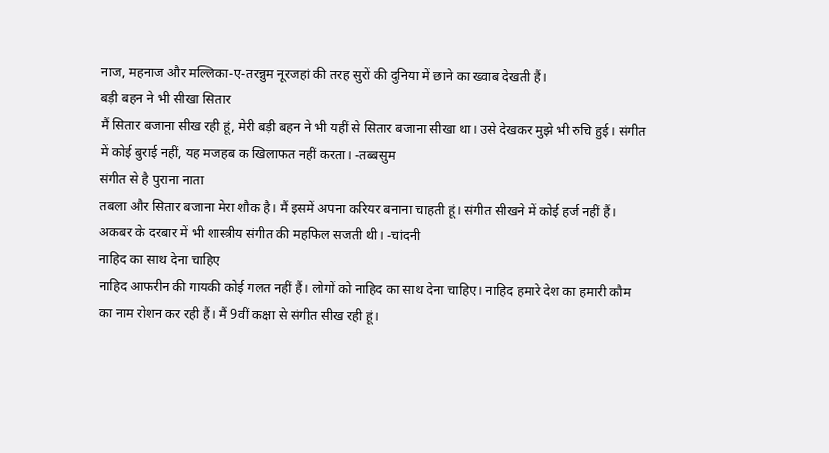नाज, महनाज और मल्लिका-ए-तरन्नुम नूरजहां की तरह सुरों की दुनिया में छाने का ख्वाब देखती हैं।
बड़ी बहन ने भी सीखा सितार
मैं सितार बजाना सीख रही हूं, मेरी बड़ी बहन ने भी यहीं से सितार बजाना सीखा था। उसे देखकर मुझे भी रुचि हुई। संगीत में कोई बुराई नहीं, यह मजहब क खिलाफत नहीं करता। -तब्बसुम
संगीत से है पुराना नाता
तबला और सितार बजाना मेरा शौक है। मैं इसमें अपना करियर बनाना चाहती हूं। संगीत सीखने में कोई हर्ज नहीं हैं। अकबर के दरबार में भी शास्त्रीय संगीत की महफिल सजती थी। -चांदनी
नाहिद का साथ देना चाहिए
नाहिद आफरीन की गायकी कोई गलत नहीं हैं। लोगों को नाहिद का साथ देना चाहिए। नाहिद हमारे देश का हमारी कौम का नाम रोशन कर रही हैं। मैं 9वीं कक्षा से संगीत सीख रही हूं।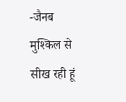-जैनब
मुश्किल से सीख रही हूं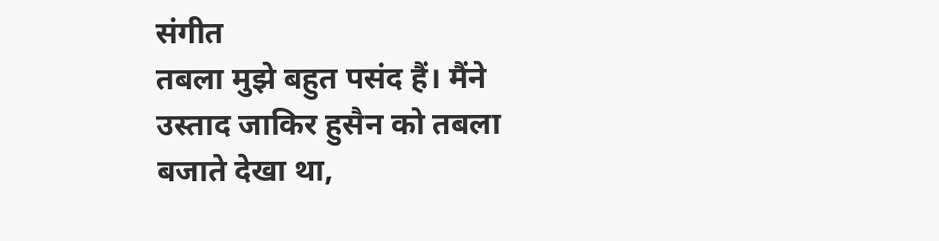संगीत
तबला मुझे बहुत पसंद हैं। मैंने उस्ताद जाकिर हुसैन को तबला बजाते देखा था,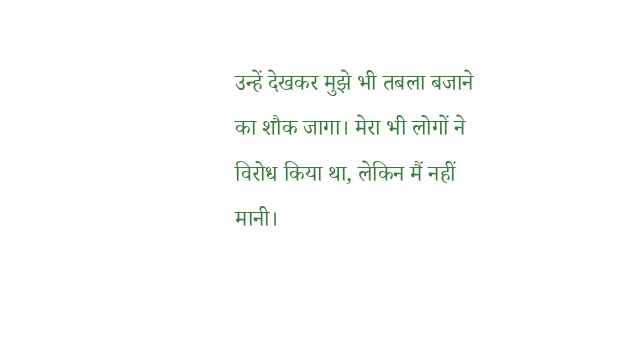उन्हें देखकर मुझे भी तबला बजाने का शौक जागा। मेरा भी लोगों ने विरोध किया था, लेकिन मैं नहीं मानी।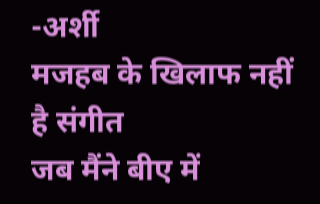-अर्शी
मजहब के खिलाफ नहीं है संगीत
जब मैंने बीए में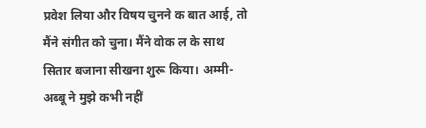प्रवेश लिया और विषय चुनने क बात आई, तो मैंने संगीत को चुना। मैंने वोक ल के साथ सितार बजाना सीखना शुरू किया। अम्मी-अब्बू ने मुझे कभी नहीं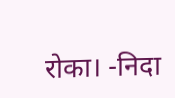रोका। -निदा